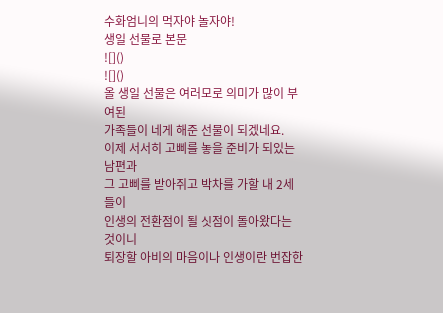수화엄니의 먹자야 놀자야!
생일 선물로 본문
![]()
![]()
올 생일 선물은 여러모로 의미가 많이 부여된
가족들이 네게 해준 선물이 되겠네요.
이제 서서히 고삐를 놓을 준비가 되있는 남편과
그 고삐를 받아쥐고 박차를 가할 내 2세들이
인생의 전환점이 될 싯점이 돌아왔다는 것이니
퇴장할 아비의 마음이나 인생이란 번잡한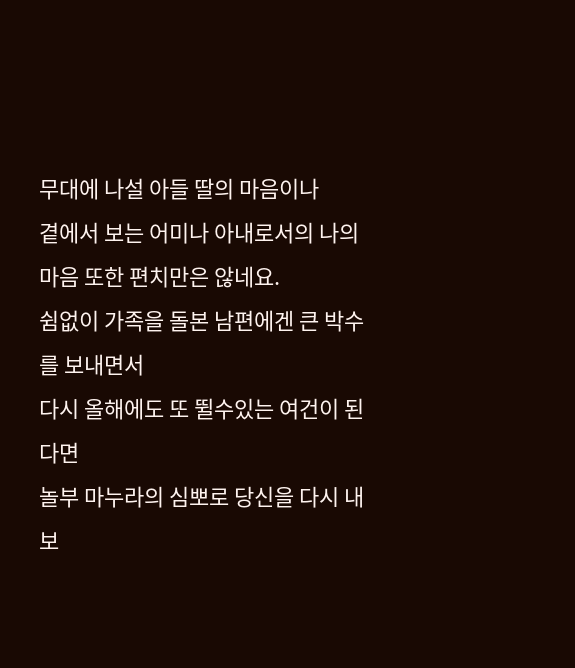무대에 나설 아들 딸의 마음이나
곁에서 보는 어미나 아내로서의 나의 마음 또한 편치만은 않네요.
쉼없이 가족을 돌본 남편에겐 큰 박수를 보내면서
다시 올해에도 또 뛸수있는 여건이 된다면
놀부 마누라의 심뽀로 당신을 다시 내보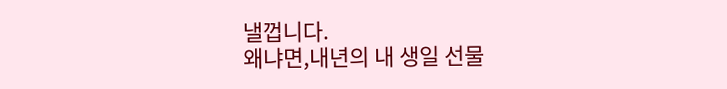낼껍니다.
왜냐면,내년의 내 생일 선물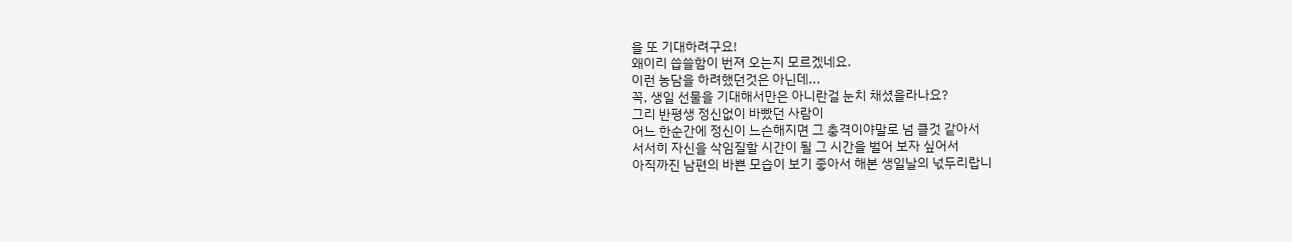을 또 기대하려구요!
왜이리 씁쓸함이 번져 오는지 모르겠네요.
이런 농담을 하려했던것은 아닌데...
꼭, 생일 선물을 기대해서만은 아니란걸 눈치 채셨을라나요?
그리 반평생 정신없이 바빴던 사람이
어느 한순간에 정신이 느슨해지면 그 충격이야말로 넘 클것 같아서
서서히 자신을 삭임질할 시간이 될 그 시간을 벌어 보자 싶어서
아직까진 남편의 바쁜 모습이 보기 좋아서 해본 생일날의 넋두리랍니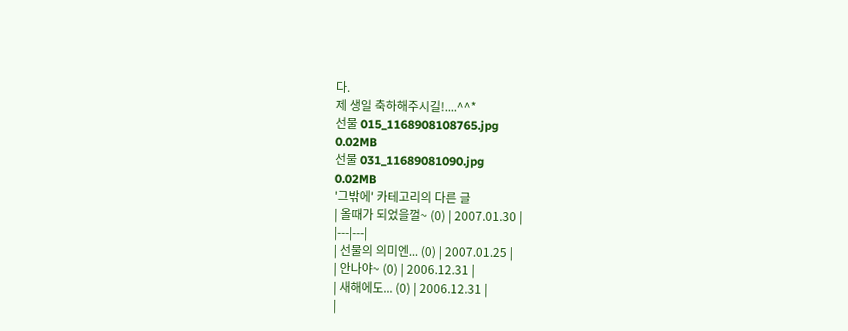다.
제 생일 축하해주시길!....^^*
선물 015_1168908108765.jpg
0.02MB
선물 031_11689081090.jpg
0.02MB
'그밖에' 카테고리의 다른 글
| 올때가 되었을껄~ (0) | 2007.01.30 |
|---|---|
| 선물의 의미엔... (0) | 2007.01.25 |
| 안나야~ (0) | 2006.12.31 |
| 새해에도... (0) | 2006.12.31 |
|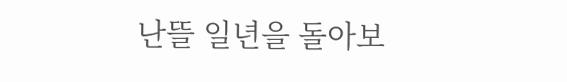난뜰 일년을 돌아보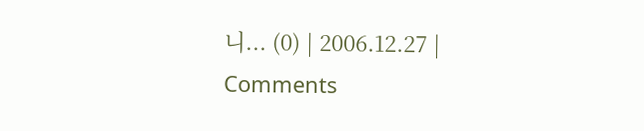니... (0) | 2006.12.27 |
Comments